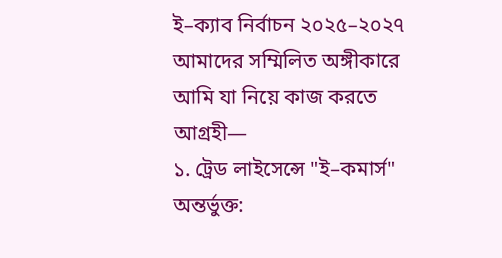ই–ক্যাব নির্বাচন ২০২৫–২০২৭
আমাদের সম্মিলিত অঙ্গীকারে আমি যা নিয়ে কাজ করতে আগ্রহী—
১. ট্রেড লাইসেন্সে "ই–কমার্স" অন্তর্ভুক্ত: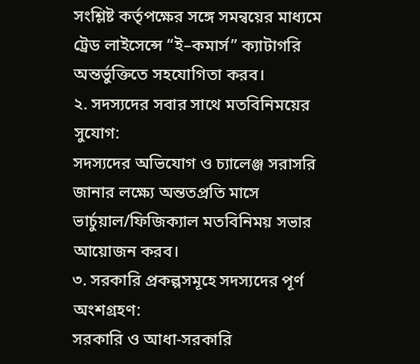সংশ্লিষ্ট কর্তৃপক্ষের সঙ্গে সমন্বয়ের মাধ্যমে ট্রেড লাইসেন্সে “ই–কমার্স” ক্যাটাগরি অন্তর্ভুক্তিতে সহযোগিতা করব।
২. সদস্যদের সবার সাথে মতবিনিময়ের সুযোগ:
সদস্যদের অভিযোগ ও চ্যালেঞ্জ সরাসরি জানার লক্ষ্যে অন্ততপ্রতি মাসে ভার্চুয়াল/ফিজিক্যাল মতবিনিময় সভার আয়োজন করব।
৩. সরকারি প্রকল্পসমূহে সদস্যদের পূর্ণ অংশগ্রহণ:
সরকারি ও আধা-সরকারি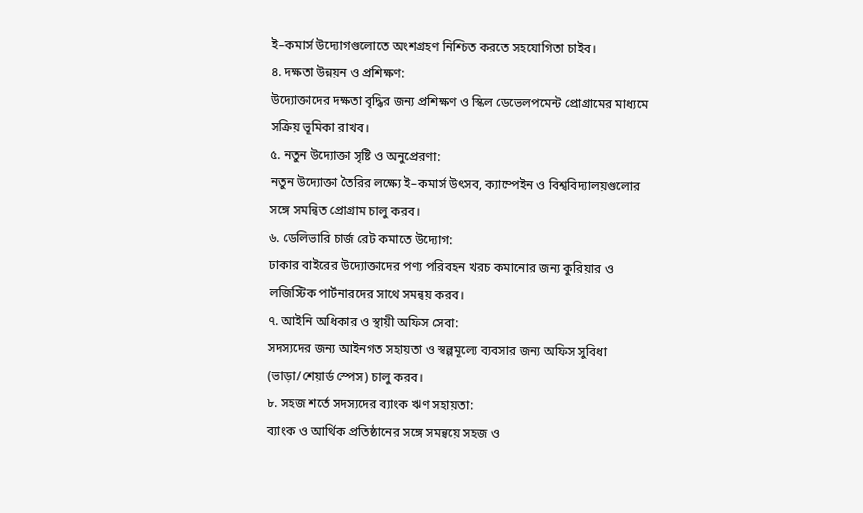ই–কমার্স উদ্যোগগুলোতে অংশগ্রহণ নিশ্চিত করতে সহযোগিতা চাইব।
৪. দক্ষতা উন্নয়ন ও প্রশিক্ষণ:
উদ্যোক্তাদের দক্ষতা বৃদ্ধির জন্য প্রশিক্ষণ ও স্কিল ডেভেলপমেন্ট প্রোগ্রামের মাধ্যমে সক্রিয় ভূমিকা রাখব।
৫. নতুন উদ্যোক্তা সৃষ্টি ও অনুপ্রেরণা:
নতুন উদ্যোক্তা তৈরির লক্ষ্যে ই–কমার্স উৎসব, ক্যাম্পেইন ও বিশ্ববিদ্যালয়গুলোর সঙ্গে সমন্বিত প্রোগ্রাম চালু করব।
৬. ডেলিভারি চার্জ রেট কমাতে উদ্যোগ:
ঢাকার বাইরের উদ্যোক্তাদের পণ্য পরিবহন খরচ কমানোর জন্য কুরিয়ার ও লজিস্টিক পার্টনারদের সাথে সমন্বয় করব।
৭. আইনি অধিকার ও স্থায়ী অফিস সেবা:
সদস্যদের জন্য আইনগত সহায়তা ও স্বল্পমূল্যে ব্যবসার জন্য অফিস সুবিধা (ভাড়া/শেয়ার্ড স্পেস) চালু করব।
৮. সহজ শর্তে সদস্যদের ব্যাংক ঋণ সহায়তা:
ব্যাংক ও আর্থিক প্রতিষ্ঠানের সঙ্গে সমন্বয়ে সহজ ও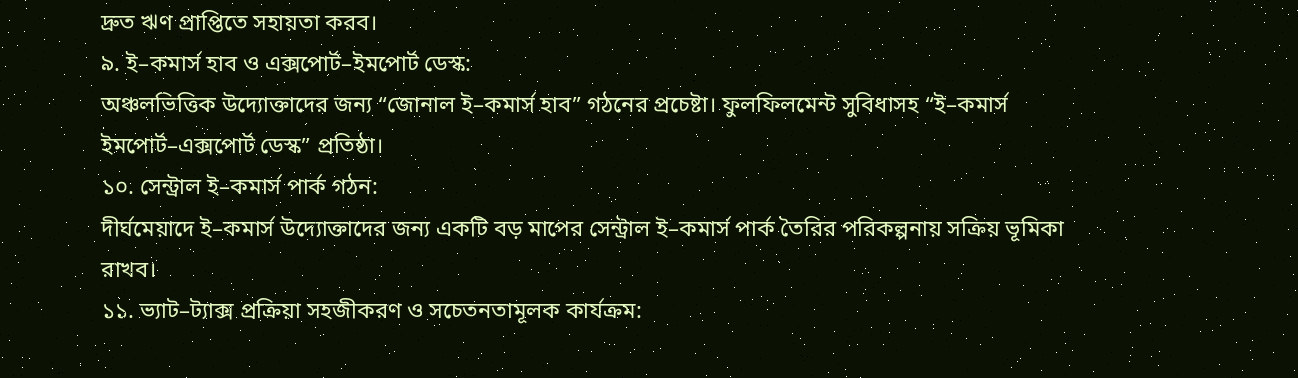দ্রুত ঋণ প্রাপ্তিতে সহায়তা করব।
৯. ই–কমার্স হাব ও এক্সপোর্ট–ইমপোর্ট ডেস্ক:
অঞ্চলভিত্তিক উদ্যোক্তাদের জন্য “জোনাল ই–কমার্স হাব” গঠনের প্রচেষ্টা। ফুলফিলমেন্ট সুবিধাসহ “ই–কমার্স ইমপোর্ট–এক্সপোর্ট ডেস্ক” প্রতিষ্ঠা।
১০. সেন্ট্রাল ই–কমার্স পার্ক গঠন:
দীর্ঘমেয়াদে ই–কমার্স উদ্যোক্তাদের জন্য একটি বড় মাপের সেন্ট্রাল ই–কমার্স পার্ক তৈরির পরিকল্পনায় সক্রিয় ভূমিকা রাখব।
১১. ভ্যাট–ট্যাক্স প্রক্রিয়া সহজীকরণ ও সচেতনতামূলক কার্যক্রম: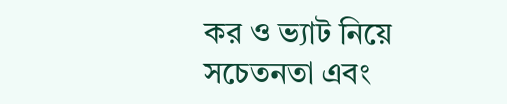কর ও ভ্যাট নিয়ে সচেতনতা এবং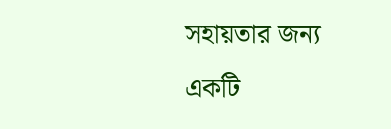সহায়তার জন্য একটি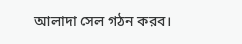আলাদা সেল গঠন করব।